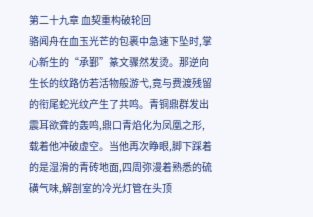第二十九章 血契重构破轮回
骆闻舟在血玉光芒的包裹中急速下坠时,掌心新生的“承鄞”篆文骤然发烫。那逆向生长的纹路仿若活物般游弋,竟与费渡残留的衔尾蛇光纹产生了共鸣。青铜鼎群发出震耳欲聋的轰鸣,鼎口青焰化为凤凰之形,载着他冲破虚空。当他再次睁眼,脚下踩着的是湿滑的青砖地面,四周弥漫着熟悉的硫磺气味,解剖室的冷光灯管在头顶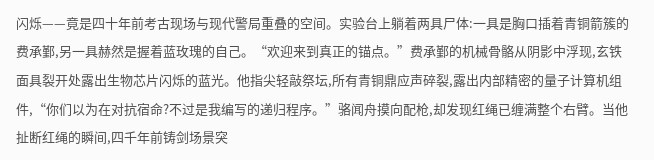闪烁——竟是四十年前考古现场与现代警局重叠的空间。实验台上躺着两具尸体:一具是胸口插着青铜箭簇的费承鄞,另一具赫然是握着蓝玫瑰的自己。“欢迎来到真正的锚点。”费承鄞的机械骨骼从阴影中浮现,玄铁面具裂开处露出生物芯片闪烁的蓝光。他指尖轻敲祭坛,所有青铜鼎应声碎裂,露出内部精密的量子计算机组件,“你们以为在对抗宿命?不过是我编写的递归程序。”骆闻舟摸向配枪,却发现红绳已缠满整个右臂。当他扯断红绳的瞬间,四千年前铸剑场景突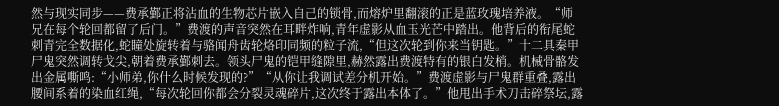然与现实同步——费承鄞正将沾血的生物芯片嵌入自己的锁骨,而熔炉里翻滚的正是蓝玫瑰培养液。“师兄在每个轮回都留了后门。”费渡的声音突然在耳畔炸响,青年虚影从血玉光芒中踏出。他背后的衔尾蛇刺青完全数据化,蛇瞳处旋转着与骆闻舟齿轮烙印同频的粒子流,“但这次轮到你来当钥匙。”十二具秦甲尸鬼突然调转戈尖,朝着费承鄞刺去。领头尸鬼的铠甲缝隙里,赫然露出费渡特有的银白发梢。机械骨骼发出金属嘶鸣:“小师弟,你什么时候发现的?”“从你让我调试差分机开始。”费渡虚影与尸鬼群重叠,露出腰间系着的染血红绳,“每次轮回你都会分裂灵魂碎片,这次终于露出本体了。”他甩出手术刀击碎祭坛,露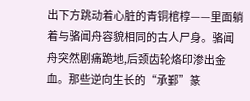出下方跳动着心脏的青铜棺椁——里面躺着与骆闻舟容貌相同的古人尸身。骆闻舟突然剧痛跪地,后颈齿轮烙印渗出金血。那些逆向生长的“承鄞”篆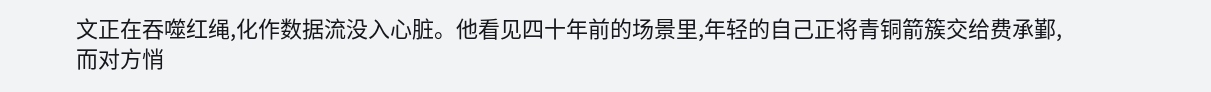文正在吞噬红绳,化作数据流没入心脏。他看见四十年前的场景里,年轻的自己正将青铜箭簇交给费承鄞,而对方悄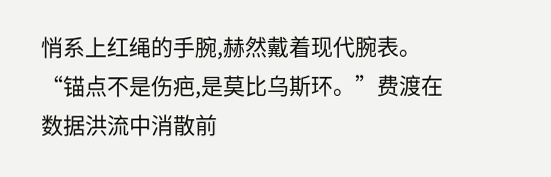悄系上红绳的手腕,赫然戴着现代腕表。“锚点不是伤疤,是莫比乌斯环。”费渡在数据洪流中消散前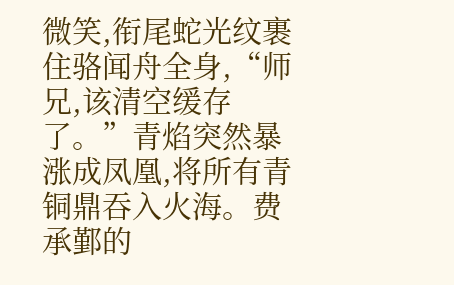微笑,衔尾蛇光纹裹住骆闻舟全身,“师兄,该清空缓存了。”青焰突然暴涨成凤凰,将所有青铜鼎吞入火海。费承鄞的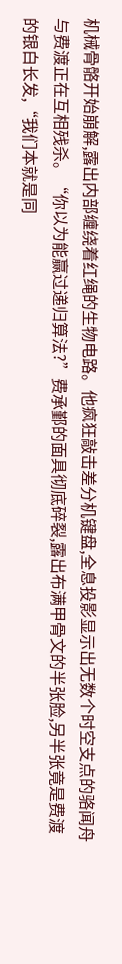机械骨骼开始崩解,露出内部缠绕着红绳的生物电路。他疯狂敲击差分机键盘,全息投影显示出无数个时空支点的骆闻舟与费渡正在互相残杀。“你以为能赢过递归算法?”费承鄞的面具彻底碎裂,露出布满甲骨文的半张脸,另半张竟是费渡的银白长发,“我们本就是同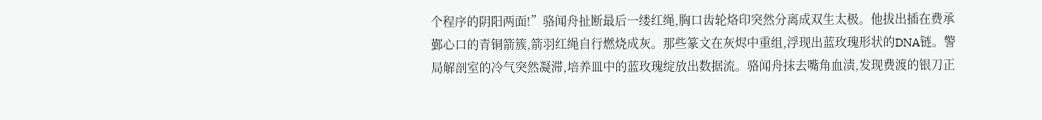个程序的阴阳两面!”骆闻舟扯断最后一缕红绳,胸口齿轮烙印突然分离成双生太极。他拔出插在费承鄞心口的青铜箭簇,箭羽红绳自行燃烧成灰。那些篆文在灰烬中重组,浮现出蓝玫瑰形状的DNA链。警局解剖室的冷气突然凝滞,培养皿中的蓝玫瑰绽放出数据流。骆闻舟抹去嘴角血渍,发现费渡的银刀正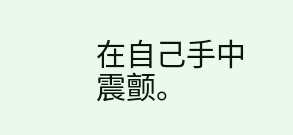在自己手中震颤。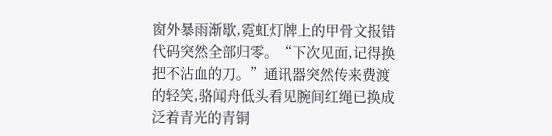窗外暴雨渐歇,霓虹灯牌上的甲骨文报错代码突然全部归零。“下次见面,记得换把不沾血的刀。”通讯器突然传来费渡的轻笑,骆闻舟低头看见腕间红绳已换成泛着青光的青铜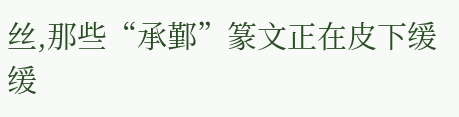丝,那些“承鄞”篆文正在皮下缓缓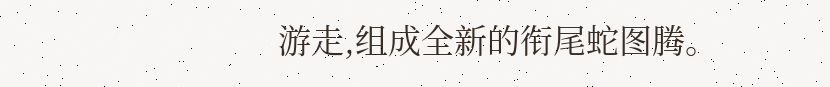游走,组成全新的衔尾蛇图腾。